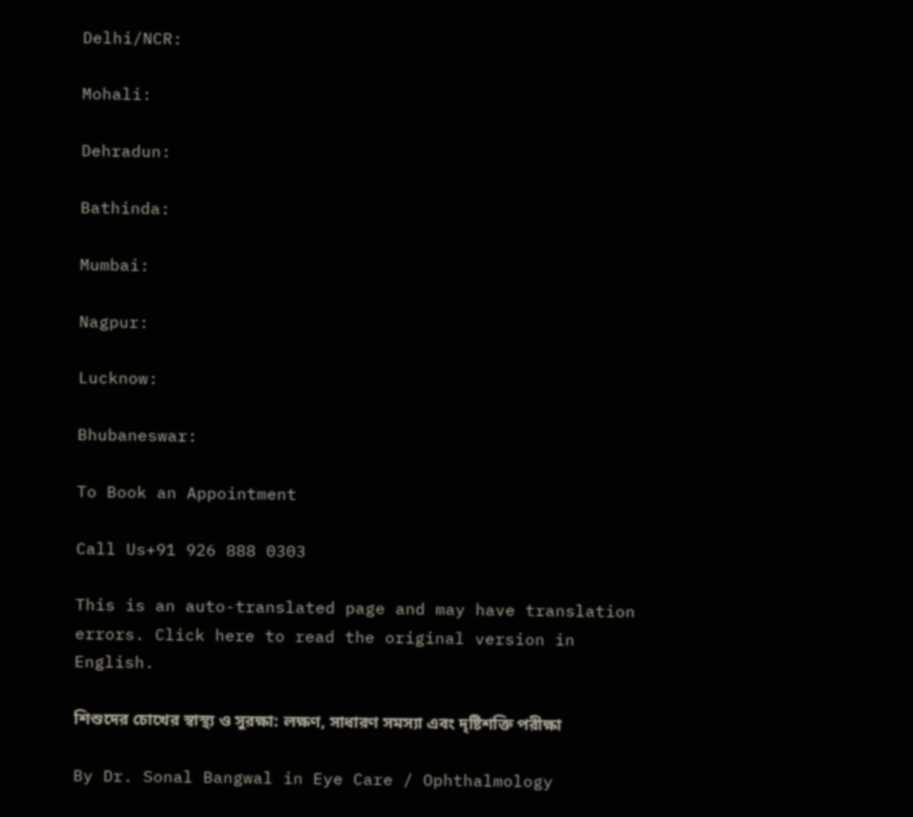Delhi/NCR:

Mohali:

Dehradun:

Bathinda:

Mumbai:

Nagpur:

Lucknow:

Bhubaneswar:

To Book an Appointment

Call Us+91 926 888 0303

This is an auto-translated page and may have translation errors. Click here to read the original version in English.

শিশুদের চোখের স্বাস্থ্য ও সুরক্ষা: লক্ষণ, সাধারণ সমস্যা এবং দৃষ্টিশক্তি পরীক্ষা

By Dr. Sonal Bangwal in Eye Care / Ophthalmology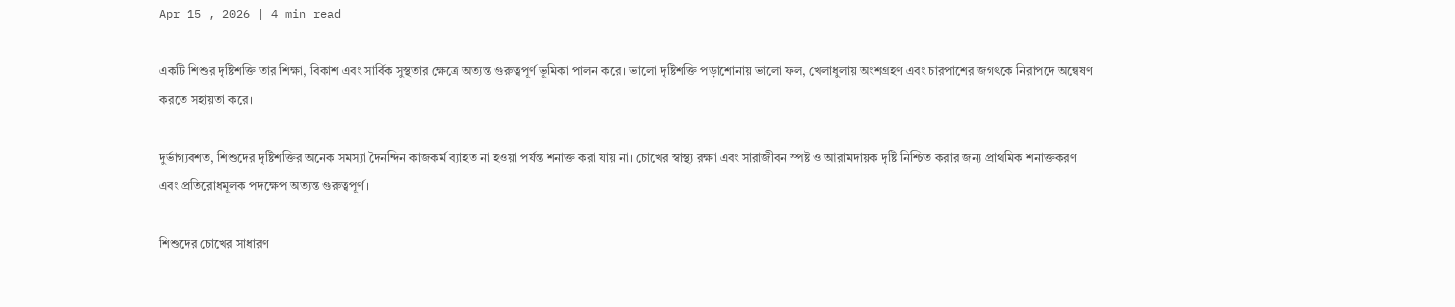Apr 15 , 2026 | 4 min read

একটি শিশুর দৃষ্টিশক্তি তার শিক্ষা, বিকাশ এবং সার্বিক সুস্থতার ক্ষেত্রে অত্যন্ত গুরুত্বপূর্ণ ভূমিকা পালন করে। ভালো দৃষ্টিশক্তি পড়াশোনায় ভালো ফল, খেলাধুলায় অংশগ্রহণ এবং চারপাশের জগৎকে নিরাপদে অন্বেষণ করতে সহায়তা করে।

দুর্ভাগ্যবশত, শিশুদের দৃষ্টিশক্তির অনেক সমস্যা দৈনন্দিন কাজকর্ম ব্যাহত না হওয়া পর্যন্ত শনাক্ত করা যায় না। চোখের স্বাস্থ্য রক্ষা এবং সারাজীবন স্পষ্ট ও আরামদায়ক দৃষ্টি নিশ্চিত করার জন্য প্রাথমিক শনাক্তকরণ এবং প্রতিরোধমূলক পদক্ষেপ অত্যন্ত গুরুত্বপূর্ণ।

শিশুদের চোখের সাধারণ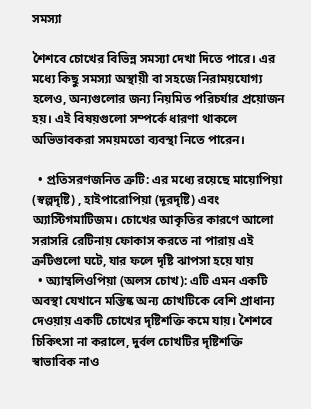সমস্যা

শৈশবে চোখের বিভিন্ন সমস্যা দেখা দিতে পারে। এর মধ্যে কিছু সমস্যা অস্থায়ী বা সহজে নিরাময়যোগ্য হলেও, অন্যগুলোর জন্য নিয়মিত পরিচর্যার প্রয়োজন হয়। এই বিষয়গুলো সম্পর্কে ধারণা থাকলে অভিভাবকরা সময়মতো ব্যবস্থা নিতে পারেন।

  • প্রতিসরণজনিত ত্রুটি: এর মধ্যে রয়েছে মায়োপিয়া (স্বল্পদৃষ্টি) , হাইপারোপিয়া (দূরদৃষ্টি) এবং অ্যাস্টিগমাটিজম। চোখের আকৃতির কারণে আলো সরাসরি রেটিনায় ফোকাস করতে না পারায় এই ত্রুটিগুলো ঘটে, যার ফলে দৃষ্টি ঝাপসা হয়ে যায়
  • অ্যাম্বলিওপিয়া (অলস চোখ): এটি এমন একটি অবস্থা যেখানে মস্তিষ্ক অন্য চোখটিকে বেশি প্রাধান্য দেওয়ায় একটি চোখের দৃষ্টিশক্তি কমে যায়। শৈশবে চিকিৎসা না করালে, দুর্বল চোখটির দৃষ্টিশক্তি স্বাভাবিক নাও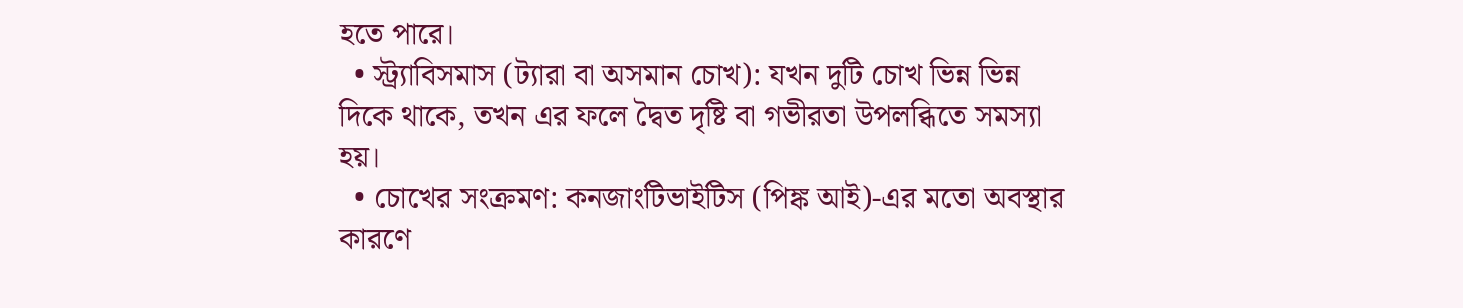হতে পারে।
  • স্ট্র্যাবিসমাস (ট্যারা বা অসমান চোখ): যখন দুটি চোখ ভিন্ন ভিন্ন দিকে থাকে, তখন এর ফলে দ্বৈত দৃষ্টি বা গভীরতা উপলব্ধিতে সমস্যা হয়।
  • চোখের সংক্রমণ: কনজাংটিভাইটিস (পিঙ্ক আই)-এর মতো অবস্থার কারণে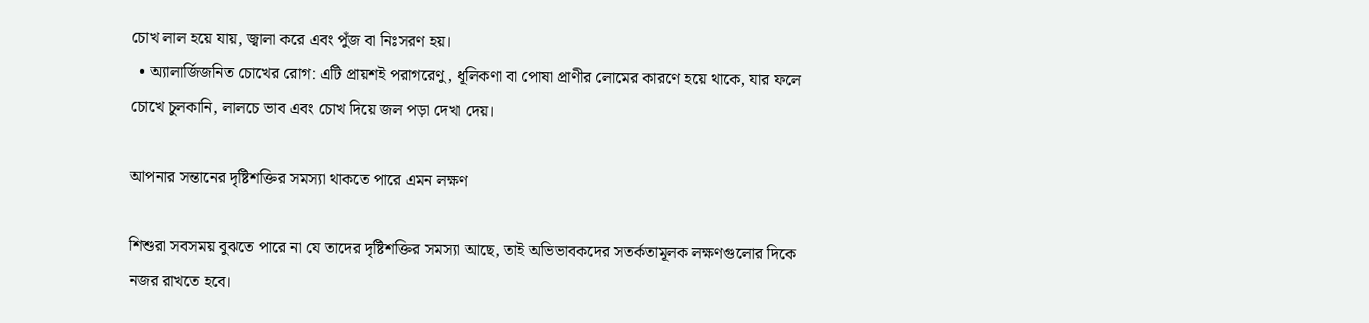চোখ লাল হয়ে যায়, জ্বালা করে এবং পুঁজ বা নিঃসরণ হয়।
  • অ্যালার্জিজনিত চোখের রোগ: এটি প্রায়শই পরাগরেণু, ধূলিকণা বা পোষা প্রাণীর লোমের কারণে হয়ে থাকে, যার ফলে চোখে চুলকানি, লালচে ভাব এবং চোখ দিয়ে জল পড়া দেখা দেয়।

আপনার সন্তানের দৃষ্টিশক্তির সমস্যা থাকতে পারে এমন লক্ষণ

শিশুরা সবসময় বুঝতে পারে না যে তাদের দৃষ্টিশক্তির সমস্যা আছে, তাই অভিভাবকদের সতর্কতামূলক লক্ষণগুলোর দিকে নজর রাখতে হবে।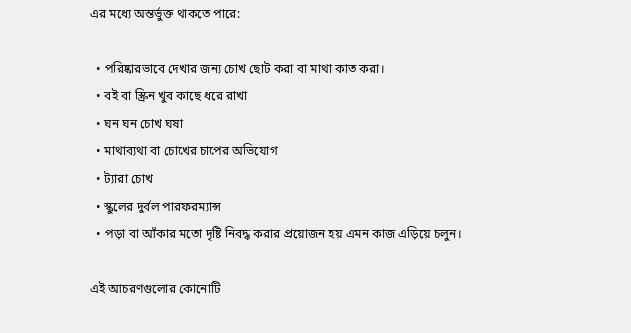এর মধ্যে অন্তর্ভুক্ত থাকতে পারে:

  • পরিষ্কারভাবে দেখার জন্য চোখ ছোট করা বা মাথা কাত করা।
  • বই বা স্ক্রিন খুব কাছে ধরে রাখা
  • ঘন ঘন চোখ ঘষা
  • মাথাব্যথা বা চোখের চাপের অভিযোগ
  • ট্যারা চোখ
  • স্কুলের দুর্বল পারফরম্যান্স
  • পড়া বা আঁকার মতো দৃষ্টি নিবদ্ধ করার প্রয়োজন হয় এমন কাজ এড়িয়ে চলুন।

এই আচরণগুলোর কোনোটি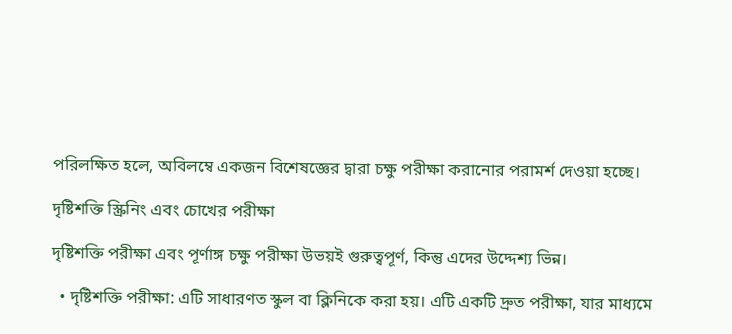পরিলক্ষিত হলে, অবিলম্বে একজন বিশেষজ্ঞের দ্বারা চক্ষু পরীক্ষা করানোর পরামর্শ দেওয়া হচ্ছে।

দৃষ্টিশক্তি স্ক্রিনিং এবং চোখের পরীক্ষা

দৃষ্টিশক্তি পরীক্ষা এবং পূর্ণাঙ্গ চক্ষু পরীক্ষা উভয়ই গুরুত্বপূর্ণ, কিন্তু এদের উদ্দেশ্য ভিন্ন।

  • দৃষ্টিশক্তি পরীক্ষা: এটি সাধারণত স্কুল বা ক্লিনিকে করা হয়। এটি একটি দ্রুত পরীক্ষা, যার মাধ্যমে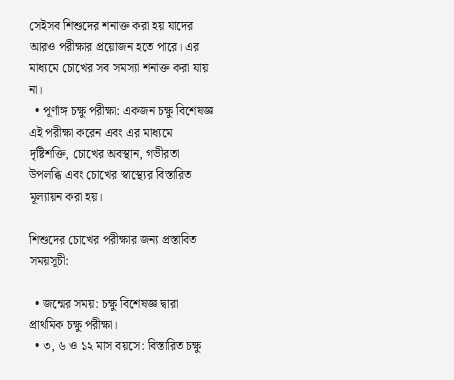সেইসব শিশুদের শনাক্ত করা হয় যাদের আরও পরীক্ষার প্রয়োজন হতে পারে। এর মাধ্যমে চোখের সব সমস্যা শনাক্ত করা যায় না।
  • পূর্ণাঙ্গ চক্ষু পরীক্ষা: একজন চক্ষু বিশেষজ্ঞ এই পরীক্ষা করেন এবং এর মাধ্যমে দৃষ্টিশক্তি, চোখের অবস্থান, গভীরতা উপলব্ধি এবং চোখের স্বাস্থ্যের বিস্তারিত মূল্যায়ন করা হয়।

শিশুদের চোখের পরীক্ষার জন্য প্রস্তাবিত সময়সূচী:

  • জন্মের সময়: চক্ষু বিশেষজ্ঞ দ্বারা প্রাথমিক চক্ষু পরীক্ষা।
  • ৩, ৬ ও ১২ মাস বয়সে: বিস্তারিত চক্ষু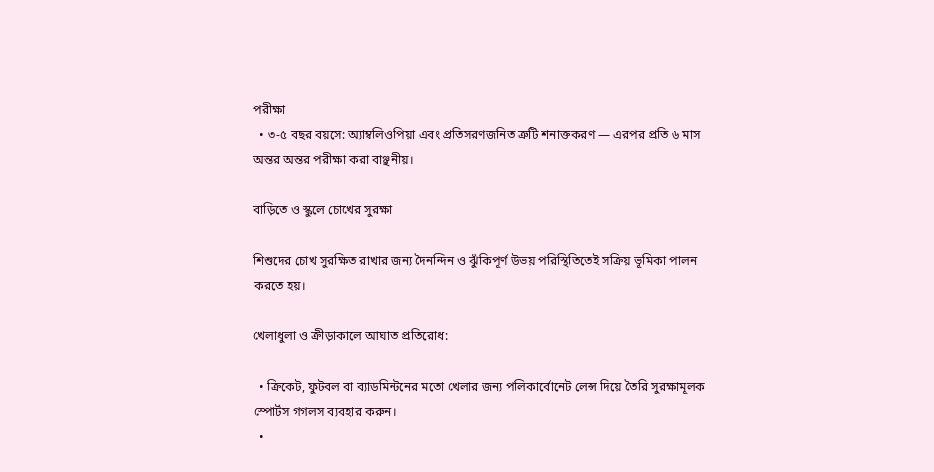পরীক্ষা
  • ৩-৫ বছর বয়সে: অ্যাম্বলিওপিয়া এবং প্রতিসরণজনিত ত্রুটি শনাক্তকরণ — এরপর প্রতি ৬ মাস অন্তর অন্তর পরীক্ষা করা বাঞ্ছনীয়।

বাড়িতে ও স্কুলে চোখের সুরক্ষা

শিশুদের চোখ সুরক্ষিত রাখার জন্য দৈনন্দিন ও ঝুঁকিপূর্ণ উভয় পরিস্থিতিতেই সক্রিয় ভূমিকা পালন করতে হয়।

খেলাধুলা ও ক্রীড়াকালে আঘাত প্রতিরোধ:

  • ক্রিকেট, ফুটবল বা ব্যাডমিন্টনের মতো খেলার জন্য পলিকার্বোনেট লেন্স দিয়ে তৈরি সুরক্ষামূলক স্পোর্টস গগলস ব্যবহার করুন।
  •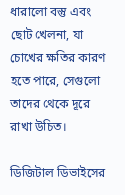ধারালো বস্তু এবং ছোট খেলনা, যা চোখের ক্ষতির কারণ হতে পারে, সেগুলো তাদের থেকে দূরে রাখা উচিত।

ডিজিটাল ডিভাইসের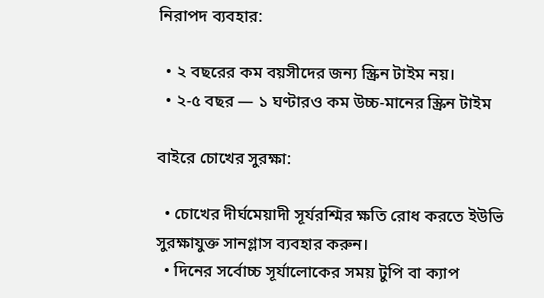নিরাপদ ব্যবহার:

  • ২ বছরের কম বয়সীদের জন্য স্ক্রিন টাইম নয়।
  • ২-৫ বছর — ১ ঘণ্টারও কম উচ্চ-মানের স্ক্রিন টাইম

বাইরে চোখের সুরক্ষা:

  • চোখের দীর্ঘমেয়াদী সূর্যরশ্মির ক্ষতি রোধ করতে ইউভি সুরক্ষাযুক্ত সানগ্লাস ব্যবহার করুন।
  • দিনের সর্বোচ্চ সূর্যালোকের সময় টুপি বা ক্যাপ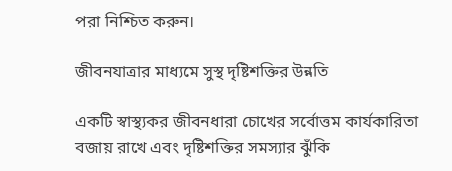পরা নিশ্চিত করুন।

জীবনযাত্রার মাধ্যমে সুস্থ দৃষ্টিশক্তির উন্নতি

একটি স্বাস্থ্যকর জীবনধারা চোখের সর্বোত্তম কার্যকারিতা বজায় রাখে এবং দৃষ্টিশক্তির সমস্যার ঝুঁকি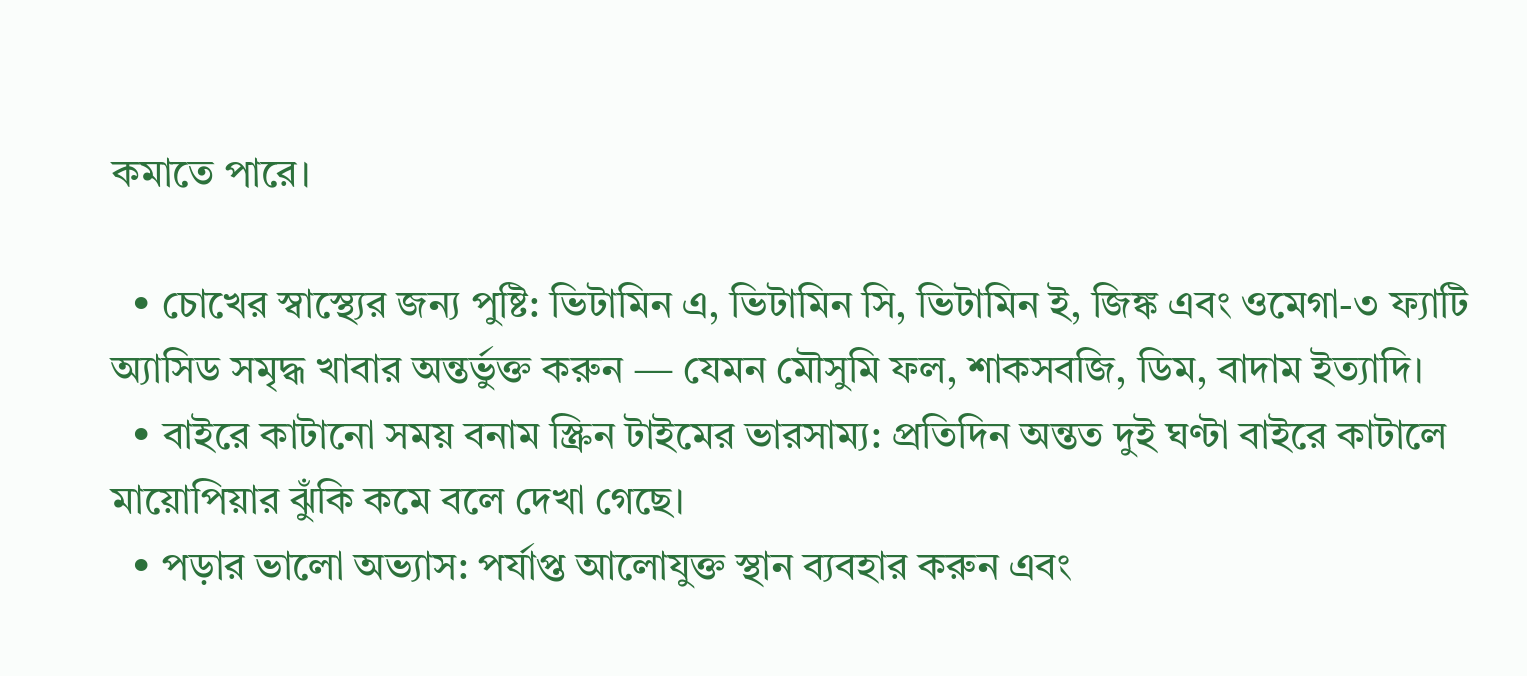কমাতে পারে।

  • চোখের স্বাস্থ্যের জন্য পুষ্টি: ভিটামিন এ, ভিটামিন সি, ভিটামিন ই, জিঙ্ক এবং ওমেগা-৩ ফ্যাটি অ্যাসিড সমৃদ্ধ খাবার অন্তর্ভুক্ত করুন — যেমন মৌসুমি ফল, শাকসবজি, ডিম, বাদাম ইত্যাদি।
  • বাইরে কাটানো সময় বনাম স্ক্রিন টাইমের ভারসাম্য: প্রতিদিন অন্তত দুই ঘণ্টা বাইরে কাটালে মায়োপিয়ার ঝুঁকি কমে বলে দেখা গেছে।
  • পড়ার ভালো অভ্যাস: পর্যাপ্ত আলোযুক্ত স্থান ব্যবহার করুন এবং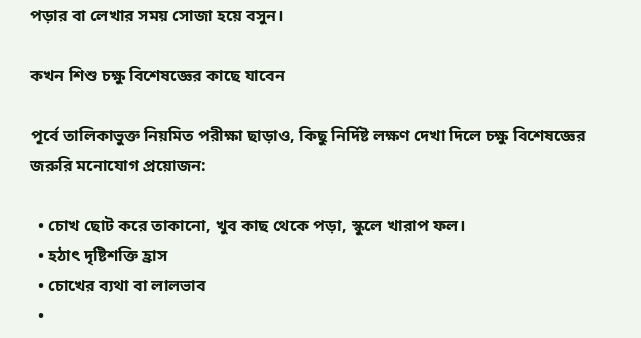পড়ার বা লেখার সময় সোজা হয়ে বসুন।

কখন শিশু চক্ষু বিশেষজ্ঞের কাছে যাবেন

পূর্বে তালিকাভুক্ত নিয়মিত পরীক্ষা ছাড়াও, কিছু নির্দিষ্ট লক্ষণ দেখা দিলে চক্ষু বিশেষজ্ঞের জরুরি মনোযোগ প্রয়োজন:

  • চোখ ছোট করে তাকানো, খুব কাছ থেকে পড়া, স্কুলে খারাপ ফল।
  • হঠাৎ দৃষ্টিশক্তি হ্রাস
  • চোখের ব্যথা বা লালভাব
  •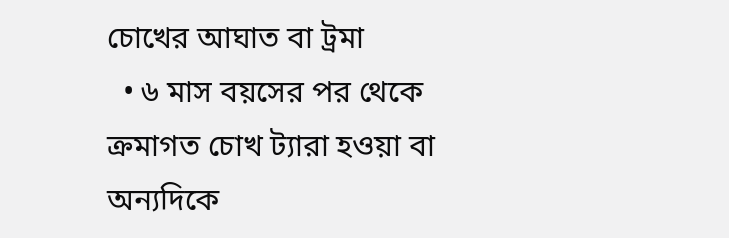চোখের আঘাত বা ট্রমা
  • ৬ মাস বয়সের পর থেকে ক্রমাগত চোখ ট্যারা হওয়া বা অন্যদিকে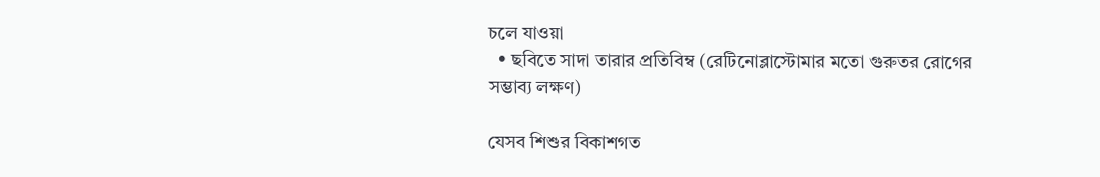চলে যাওয়া
  • ছবিতে সাদা তারার প্রতিবিম্ব (রেটিনোব্লাস্টোমার মতো গুরুতর রোগের সম্ভাব্য লক্ষণ)

যেসব শিশুর বিকাশগত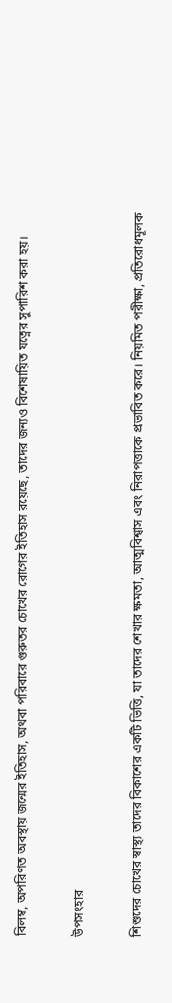বিলম্ব, অপরিণত অবস্থায় জন্মের ইতিহাস, অথবা পরিবারে গুরুতর চোখের রোগের ইতিহাস রয়েছে, তাদের জন্যও বিশেষায়িত যত্নের সুপারিশ করা হয়।

উপসংহার

শিশুদের চোখের স্বাস্থ্য তাদের বিকাশের একটি ভিত্তি, যা তাদের শেখার ক্ষমতা, আত্মবিশ্বাস এবং নিরাপত্তাকে প্রভাবিত করে। নিয়মিত পরীক্ষা, প্রতিরোধমূলক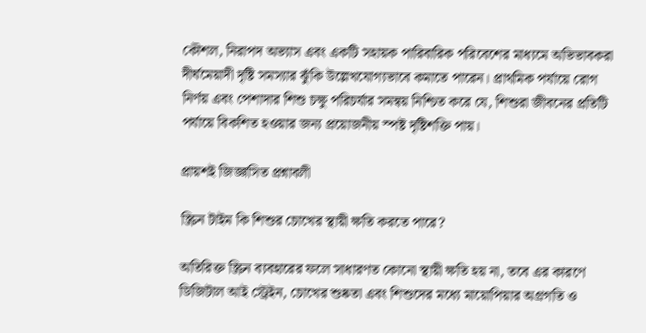কৌশল, নিরাপদ অভ্যাস এবং একটি সহায়ক পারিবারিক পরিবেশের মাধ্যমে অভিভাবকরা দীর্ঘমেয়াদী দৃষ্টি সমস্যার ঝুঁকি উল্লেখযোগ্যভাবে কমাতে পারেন। প্রাথমিক পর্যায়ে রোগ নির্ণয় এবং পেশাদার শিশু চক্ষু পরিচর্যার সমন্বয় নিশ্চিত করে যে, শিশুরা জীবনের প্রতিটি পর্যায়ে বিকশিত হওয়ার জন্য প্রয়োজনীয় স্পষ্ট দৃষ্টিশক্তি পায়।

প্রায়শই জিজ্ঞাসিত প্রশ্নাবলী

স্ক্রিন টাইম কি শিশুর চোখের স্থায়ী ক্ষতি করতে পারে?

অতিরিক্ত স্ক্রিন ব্যবহারের ফলে সাধারণত কোনো স্থায়ী ক্ষতি হয় না, তবে এর কারণে ডিজিটাল আই স্ট্রেইন, চোখের শুষ্কতা এবং শিশুদের মধ্যে মায়োপিয়ার অগ্রগতি ও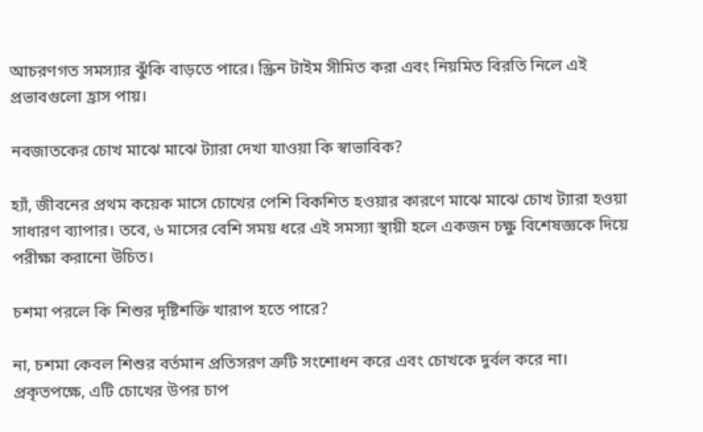আচরণগত সমস্যার ঝুঁকি বাড়তে পারে। স্ক্রিন টাইম সীমিত করা এবং নিয়মিত বিরতি নিলে এই প্রভাবগুলো হ্রাস পায়।

নবজাতকের চোখ মাঝে মাঝে ট্যারা দেখা যাওয়া কি স্বাভাবিক?

হ্যাঁ, জীবনের প্রথম কয়েক মাসে চোখের পেশি বিকশিত হওয়ার কারণে মাঝে মাঝে চোখ ট্যারা হওয়া সাধারণ ব্যাপার। তবে, ৬ মাসের বেশি সময় ধরে এই সমস্যা স্থায়ী হলে একজন চক্ষু বিশেষজ্ঞকে দিয়ে পরীক্ষা করানো উচিত।

চশমা পরলে কি শিশুর দৃষ্টিশক্তি খারাপ হতে পারে?

না, চশমা কেবল শিশুর বর্তমান প্রতিসরণ ত্রুটি সংশোধন করে এবং চোখকে দুর্বল করে না। প্রকৃতপক্ষে, এটি চোখের উপর চাপ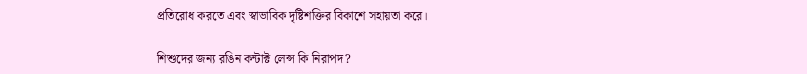প্রতিরোধ করতে এবং স্বাভাবিক দৃষ্টিশক্তির বিকাশে সহায়তা করে।

শিশুদের জন্য রঙিন কন্টাক্ট লেন্স কি নিরাপদ?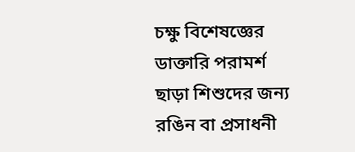চক্ষু বিশেষজ্ঞের ডাক্তারি পরামর্শ ছাড়া শিশুদের জন্য রঙিন বা প্রসাধনী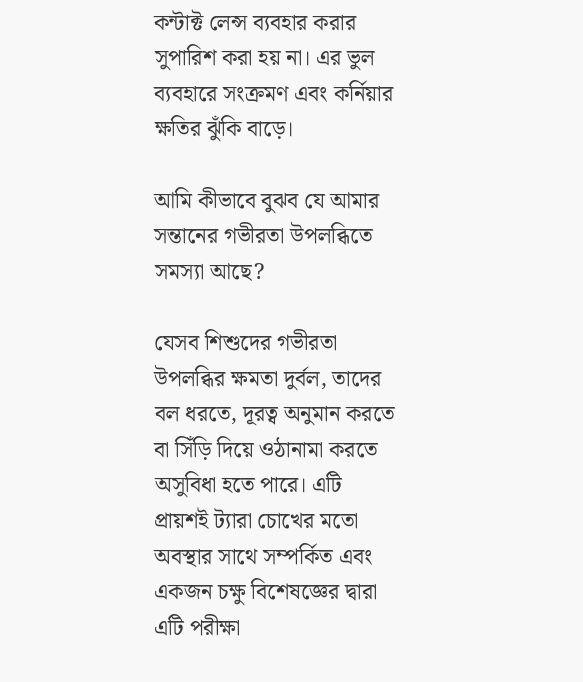কন্টাক্ট লেন্স ব্যবহার করার সুপারিশ করা হয় না। এর ভুল ব্যবহারে সংক্রমণ এবং কর্নিয়ার ক্ষতির ঝুঁকি বাড়ে।

আমি কীভাবে বুঝব যে আমার সন্তানের গভীরতা উপলব্ধিতে সমস্যা আছে?

যেসব শিশুদের গভীরতা উপলব্ধির ক্ষমতা দুর্বল, তাদের বল ধরতে, দূরত্ব অনুমান করতে বা সিঁড়ি দিয়ে ওঠানামা করতে অসুবিধা হতে পারে। এটি প্রায়শই ট্যারা চোখের মতো অবস্থার সাথে সম্পর্কিত এবং একজন চক্ষু বিশেষজ্ঞের দ্বারা এটি পরীক্ষা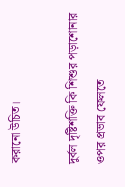করানো উচিত।

দুর্বল দৃষ্টিশক্তি কি শিশুর পড়াশোনার ওপর প্রভাব ফেলতে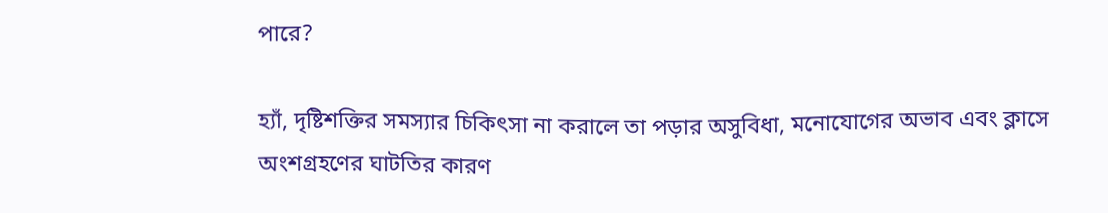পারে?

হ্যাঁ, দৃষ্টিশক্তির সমস্যার চিকিৎসা না করালে তা পড়ার অসুবিধা, মনোযোগের অভাব এবং ক্লাসে অংশগ্রহণের ঘাটতির কারণ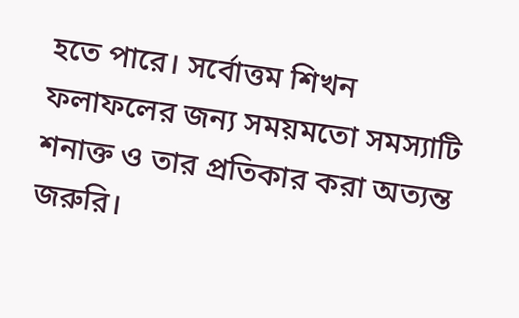হতে পারে। সর্বোত্তম শিখন ফলাফলের জন্য সময়মতো সমস্যাটি শনাক্ত ও তার প্রতিকার করা অত্যন্ত জরুরি।